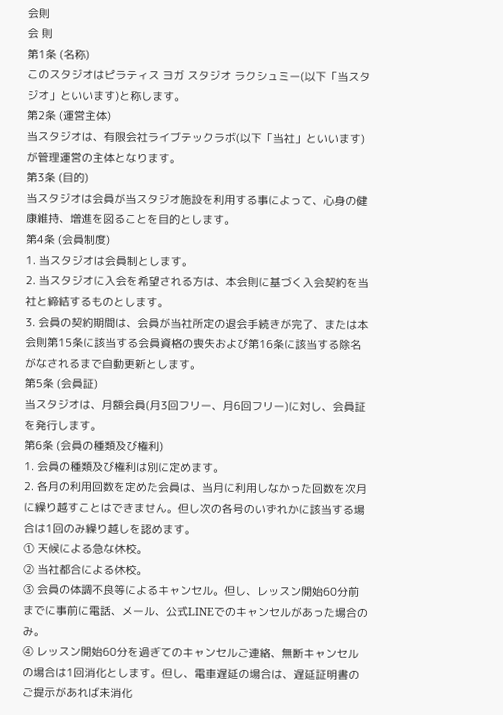会則
会 則
第1条 (名称)
このスタジオはピラティス ヨガ スタジオ ラクシュミー(以下「当スタジオ」といいます)と称します。
第2条 (運営主体)
当スタジオは、有限会社ライブテックラボ(以下「当社」といいます)が管理運営の主体となります。
第3条 (目的)
当スタジオは会員が当スタジオ施設を利用する事によって、心身の健康維持、増進を図ることを目的とします。
第4条 (会員制度)
1. 当スタジオは会員制とします。
2. 当スタジオに入会を希望される方は、本会則に基づく入会契約を当社と締結するものとします。
3. 会員の契約期間は、会員が当社所定の退会手続きが完了、または本会則第15条に該当する会員資格の喪失および第16条に該当する除名がなされるまで自動更新とします。
第5条 (会員証)
当スタジオは、月額会員(月3回フリー、月6回フリー)に対し、会員証を発行します。
第6条 (会員の種類及び権利)
1. 会員の種類及び権利は別に定めます。
2. 各月の利用回数を定めた会員は、当月に利用しなかった回数を次月に繰り越すことはできません。但し次の各号のいずれかに該当する場合は1回のみ繰り越しを認めます。
① 天候による急な休校。
② 当社都合による休校。
③ 会員の体調不良等によるキャンセル。但し、レッスン開始60分前までに事前に電話、メール、公式LINEでのキャンセルがあった場合のみ。
④ レッスン開始60分を過ぎてのキャンセルご連絡、無断キャンセルの場合は1回消化とします。但し、電車遅延の場合は、遅延証明書のご提示があれば未消化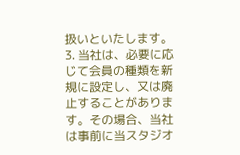扱いといたします。
3. 当社は、必要に応じて会員の種類を新規に設定し、又は廃止することがあります。その場合、当社は事前に当スタジオ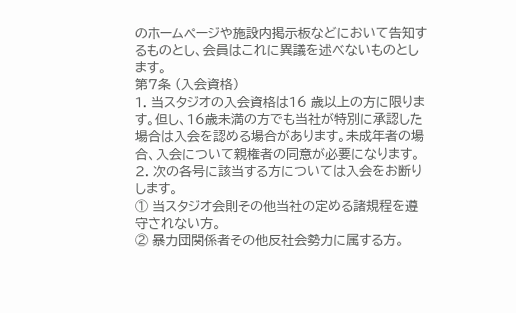のホームページや施設内掲示板などにおいて告知するものとし、会員はこれに異議を述べないものとします。
第7条 (入会資格)
1. 当スタジオの入会資格は16 歳以上の方に限ります。但し、16歳未満の方でも当社が特別に承認した場合は入会を認める場合があります。未成年者の場合、入会について親権者の同意が必要になります。
2. 次の各号に該当する方については入会をお断りします。
① 当スタジオ会則その他当社の定める諸規程を遵守されない方。
② 暴力団関係者その他反社会勢力に属する方。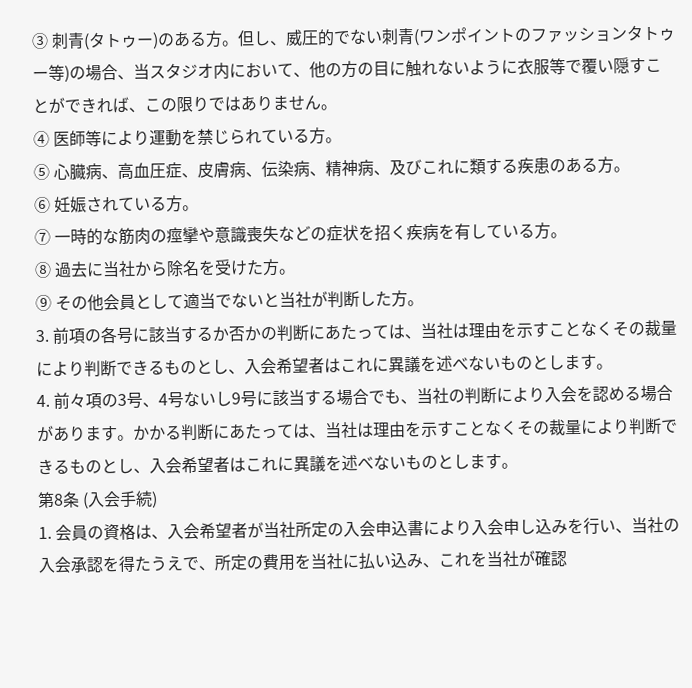③ 刺⻘(タトゥー)のある方。但し、威圧的でない刺⻘(ワンポイントのファッションタトゥー等)の場合、当スタジオ内において、他の方の目に触れないように衣服等で覆い隠すことができれば、この限りではありません。
④ 医師等により運動を禁じられている方。
⑤ 心臓病、高血圧症、皮膚病、伝染病、精神病、及びこれに類する疾患のある方。
⑥ 妊娠されている方。
⑦ 一時的な筋肉の痙攣や意識喪失などの症状を招く疾病を有している方。
⑧ 過去に当社から除名を受けた方。
⑨ その他会員として適当でないと当社が判断した方。
3. 前項の各号に該当するか否かの判断にあたっては、当社は理由を示すことなくその裁量により判断できるものとし、入会希望者はこれに異議を述べないものとします。
4. 前々項の3号、4号ないし9号に該当する場合でも、当社の判断により入会を認める場合があります。かかる判断にあたっては、当社は理由を示すことなくその裁量により判断できるものとし、入会希望者はこれに異議を述べないものとします。
第8条 (入会手続)
1. 会員の資格は、入会希望者が当社所定の入会申込書により入会申し込みを行い、当社の入会承認を得たうえで、所定の費用を当社に払い込み、これを当社が確認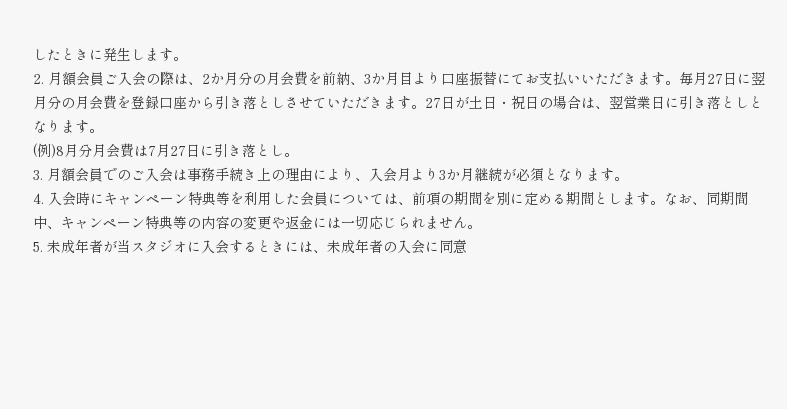したときに発生します。
2. 月額会員ご入会の際は、2か月分の月会費を前納、3か月目より口座振替にてお支払いいただきます。毎月27日に翌月分の月会費を登録口座から引き落としさせていただきます。27日が土日・祝日の場合は、翌営業日に引き落としとなります。
(例)8月分月会費は7月27日に引き落とし。
3. 月額会員でのご入会は事務手続き上の理由により、入会月より3か月継続が必須となります。
4. 入会時にキャンペーン特典等を利用した会員については、前項の期間を別に定める期間とします。なお、同期間中、キャンペーン特典等の内容の変更や返金には一切応じられません。
5. 未成年者が当スタジオに入会するときには、未成年者の入会に同意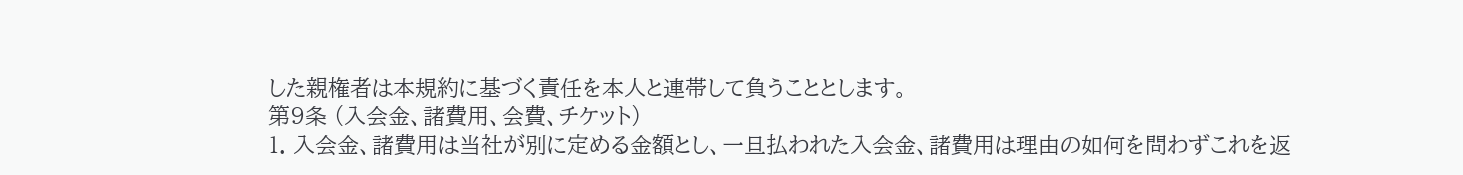した親権者は本規約に基づく責任を本人と連帯して負うこととします。
第9条 (入会金、諸費用、会費、チケット)
1. 入会金、諸費用は当社が別に定める金額とし、一旦払われた入会金、諸費用は理由の如何を問わずこれを返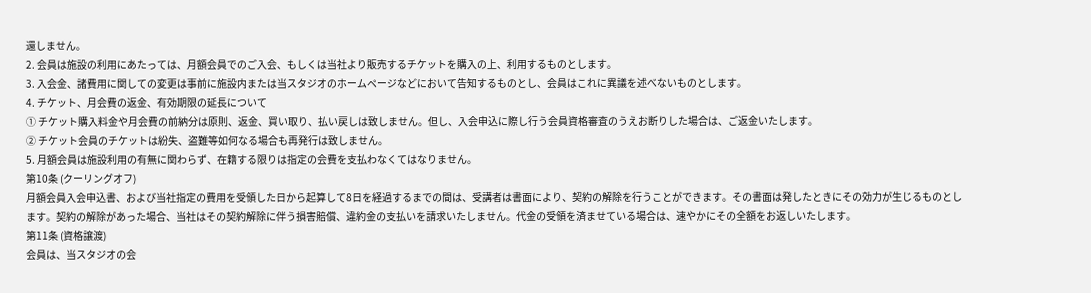還しません。
2. 会員は施設の利用にあたっては、月額会員でのご入会、もしくは当社より販売するチケットを購入の上、利用するものとします。
3. 入会金、諸費用に関しての変更は事前に施設内または当スタジオのホームページなどにおいて告知するものとし、会員はこれに異議を述べないものとします。
4. チケット、月会費の返金、有効期限の延⻑について
① チケット購入料金や月会費の前納分は原則、返金、買い取り、払い戻しは致しません。但し、入会申込に際し行う会員資格審査のうえお断りした場合は、ご返金いたします。
② チケット会員のチケットは紛失、盗難等如何なる場合も再発行は致しません。
5. 月額会員は施設利用の有無に関わらず、在籍する限りは指定の会費を支払わなくてはなりません。
第10条 (クーリングオフ)
月額会員入会申込書、および当社指定の費用を受領した日から起算して8日を経過するまでの間は、受講者は書面により、契約の解除を行うことができます。その書面は発したときにその効力が生じるものとします。契約の解除があった場合、当社はその契約解除に伴う損害賠償、違約金の支払いを請求いたしません。代金の受領を済ませている場合は、速やかにその全額をお返しいたします。
第11条 (資格譲渡)
会員は、当スタジオの会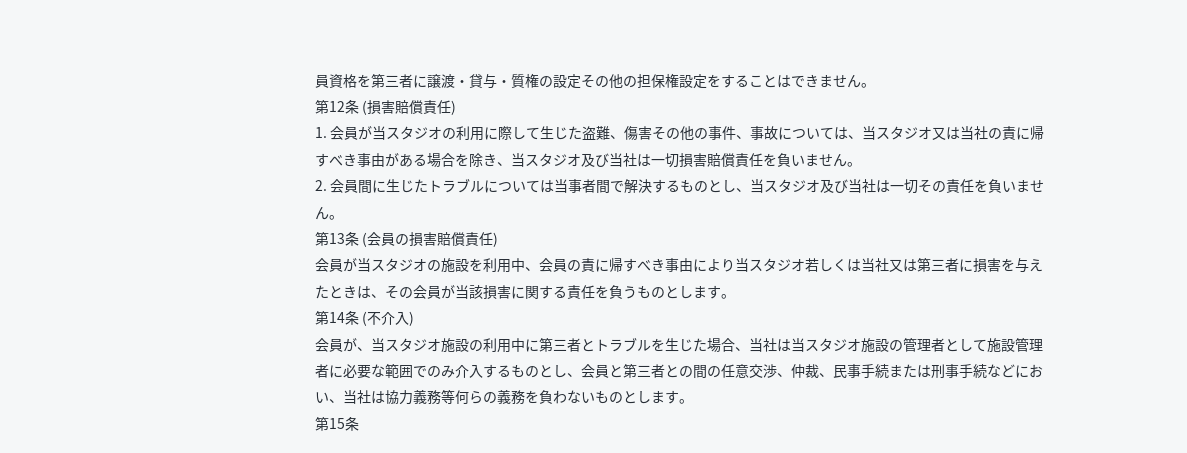員資格を第三者に譲渡・貸与・質権の設定その他の担保権設定をすることはできません。
第12条 (損害賠償責任)
1. 会員が当スタジオの利用に際して生じた盗難、傷害その他の事件、事故については、当スタジオ又は当社の責に帰すべき事由がある場合を除き、当スタジオ及び当社は一切損害賠償責任を負いません。
2. 会員間に生じたトラブルについては当事者間で解決するものとし、当スタジオ及び当社は一切その責任を負いません。
第13条 (会員の損害賠償責任)
会員が当スタジオの施設を利用中、会員の責に帰すべき事由により当スタジオ若しくは当社又は第三者に損害を与えたときは、その会員が当該損害に関する責任を負うものとします。
第14条 (不介入)
会員が、当スタジオ施設の利用中に第三者とトラブルを生じた場合、当社は当スタジオ施設の管理者として施設管理者に必要な範囲でのみ介入するものとし、会員と第三者との間の任意交渉、仲裁、⺠事手続または刑事手続などにおい、当社は協力義務等何らの義務を負わないものとします。
第15条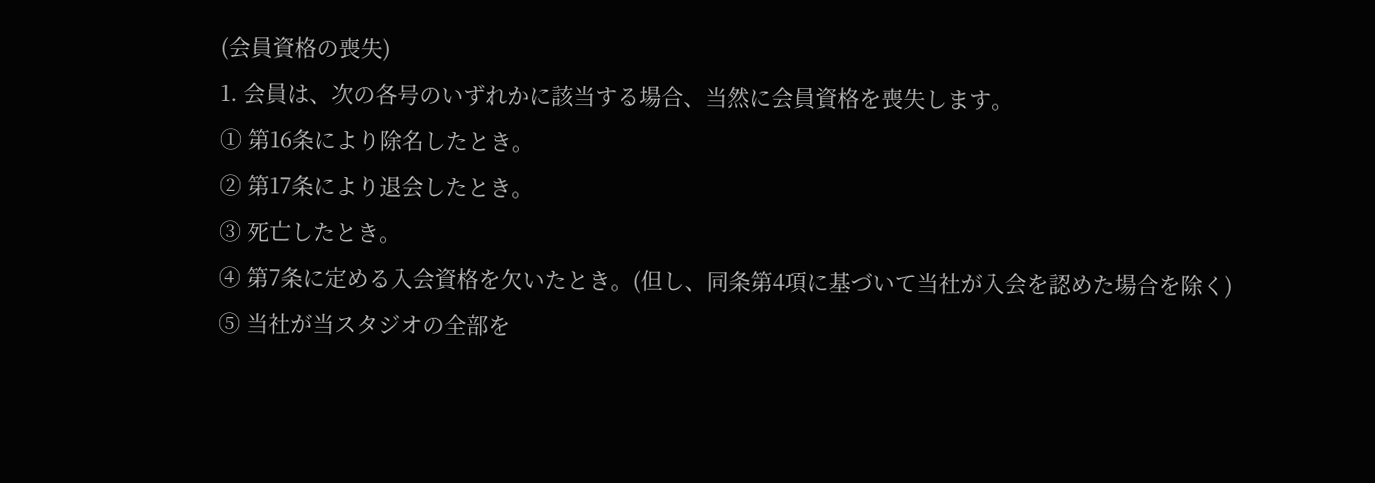(会員資格の喪失)
1. 会員は、次の各号のいずれかに該当する場合、当然に会員資格を喪失します。
① 第16条により除名したとき。
② 第17条により退会したとき。
③ 死亡したとき。
④ 第7条に定める入会資格を欠いたとき。(但し、同条第4項に基づいて当社が入会を認めた場合を除く)
⑤ 当社が当スタジオの全部を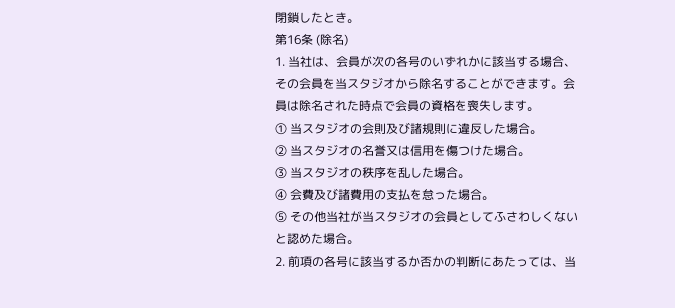閉鎖したとき。
第16条 (除名)
1. 当社は、会員が次の各号のいずれかに該当する場合、その会員を当スタジオから除名することができます。会員は除名された時点で会員の資格を喪失します。
① 当スタジオの会則及び諸規則に違反した場合。
② 当スタジオの名誉又は信用を傷つけた場合。
③ 当スタジオの秩序を乱した場合。
④ 会費及び諸費用の支払を怠った場合。
⑤ その他当社が当スタジオの会員としてふさわしくないと認めた場合。
2. 前項の各号に該当するか否かの判断にあたっては、当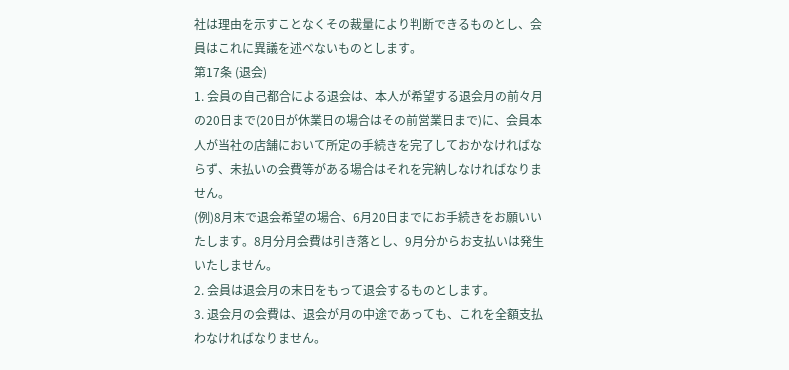社は理由を示すことなくその裁量により判断できるものとし、会員はこれに異議を述べないものとします。
第17条 (退会)
1. 会員の自己都合による退会は、本人が希望する退会月の前々月の20日まで(20日が休業日の場合はその前営業日まで)に、会員本人が当社の店舗において所定の手続きを完了しておかなければならず、未払いの会費等がある場合はそれを完納しなければなりません。
(例)8月末で退会希望の場合、6月20日までにお手続きをお願いいたします。8月分月会費は引き落とし、9月分からお支払いは発生いたしません。
2. 会員は退会月の末日をもって退会するものとします。
3. 退会月の会費は、退会が月の中途であっても、これを全額支払わなければなりません。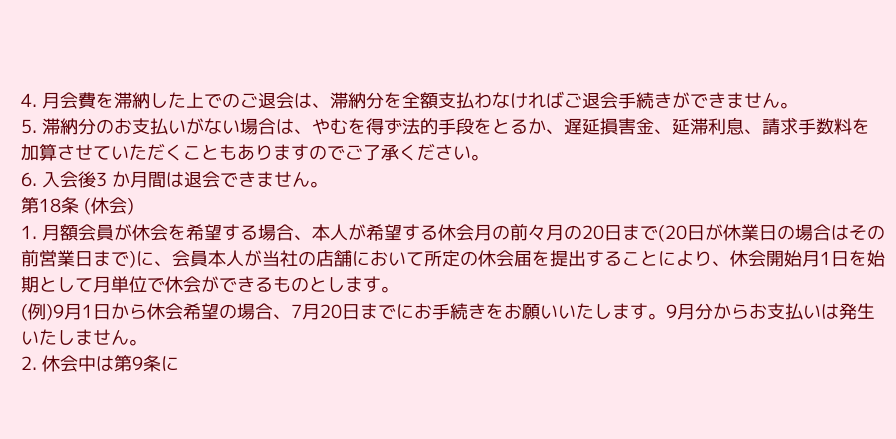4. 月会費を滞納した上でのご退会は、滞納分を全額支払わなければご退会手続きができません。
5. 滞納分のお支払いがない場合は、やむを得ず法的手段をとるか、遅延損害金、延滞利息、請求手数料を加算させていただくこともありますのでご了承ください。
6. 入会後3 か月間は退会できません。
第18条 (休会)
1. 月額会員が休会を希望する場合、本人が希望する休会月の前々月の20日まで(20日が休業日の場合はその前営業日まで)に、会員本人が当社の店舗において所定の休会届を提出することにより、休会開始月1日を始期として月単位で休会ができるものとします。
(例)9月1日から休会希望の場合、7月20日までにお手続きをお願いいたします。9月分からお支払いは発生いたしません。
2. 休会中は第9条に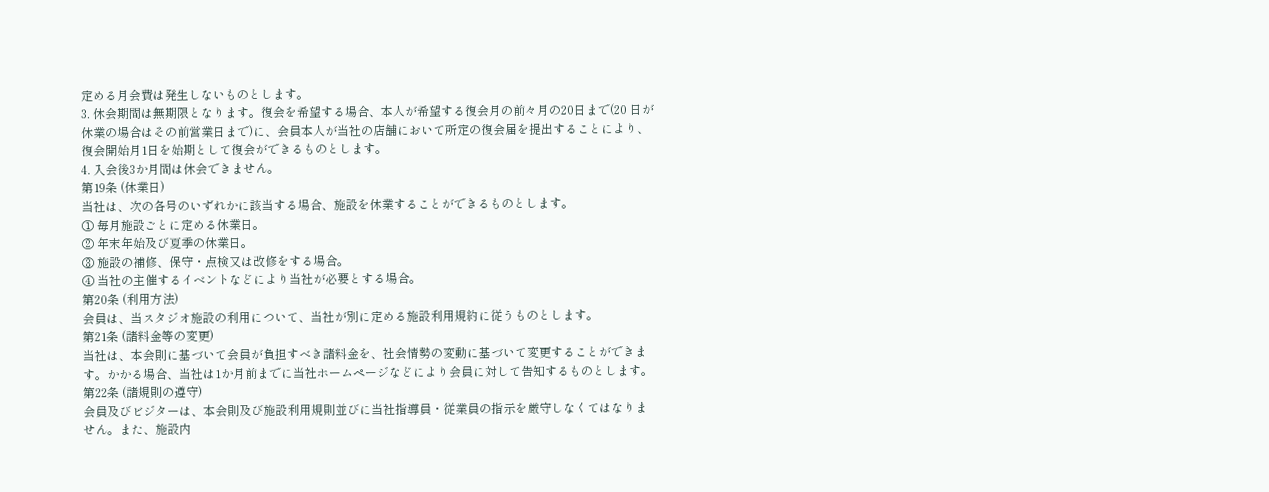定める月会費は発生しないものとします。
3. 休会期間は無期限となります。復会を希望する場合、本人が希望する復会月の前々月の20日まで(20 日が休業の場合はその前営業日まで)に、会員本人が当社の店舗において所定の復会届を提出することにより、復会開始月1日を始期として復会ができるものとします。
4. 入会後3か月間は休会できません。
第19条 (休業日)
当社は、次の各号のいずれかに該当する場合、施設を休業することができるものとします。
① 毎月施設ごとに定める休業日。
② 年末年始及び夏季の休業日。
③ 施設の補修、保守・点検又は改修をする場合。
④ 当社の主催するイベントなどにより当社が必要とする場合。
第20条 (利用方法)
会員は、当スタジオ施設の利用について、当社が別に定める施設利用規約に従うものとします。
第21条 (諸料金等の変更)
当社は、本会則に基づいて会員が負担すべき諸料金を、社会情勢の変動に基づいて変更することができます。かかる場合、当社は1か月前までに当社ホームページなどにより会員に対して告知するものとします。
第22条 (諸規則の遵守)
会員及びビジターは、本会則及び施設利用規則並びに当社指導員・従業員の指示を厳守しなくてはなりません。また、施設内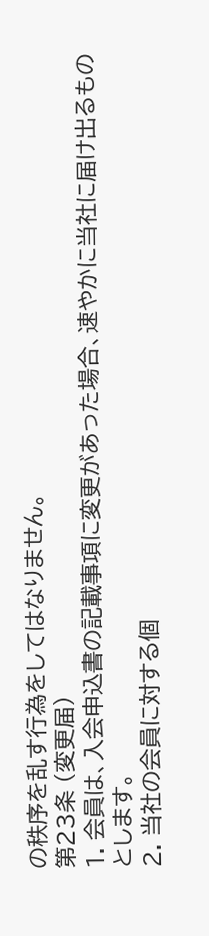の秩序を乱す行為をしてはなりません。
第23条 (変更届)
1. 会員は、入会申込書の記載事項に変更があった場合、速やかに当社に届け出るものとします。
2. 当社の会員に対する個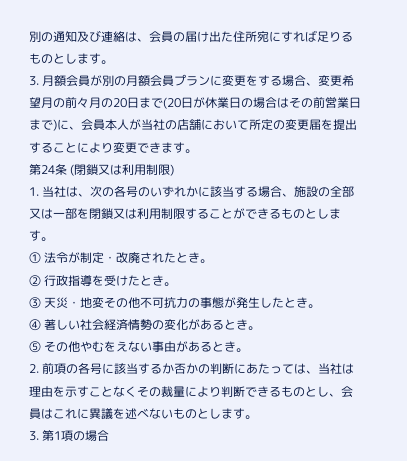別の通知及び連絡は、会員の届け出た住所宛にすれば足りるものとします。
3. 月額会員が別の月額会員プランに変更をする場合、変更希望月の前々月の20日まで(20日が休業日の場合はその前営業日まで)に、会員本人が当社の店舗において所定の変更届を提出することにより変更できます。
第24条 (閉鎖又は利用制限)
1. 当社は、次の各号のいずれかに該当する場合、施設の全部又は一部を閉鎖又は利用制限することができるものとします。
① 法令が制定・改廃されたとき。
② 行政指導を受けたとき。
③ 天災・地変その他不可抗力の事態が発生したとき。
④ 著しい社会経済情勢の変化があるとき。
⑤ その他やむをえない事由があるとき。
2. 前項の各号に該当するか否かの判断にあたっては、当社は理由を示すことなくその裁量により判断できるものとし、会員はこれに異議を述べないものとします。
3. 第1項の場合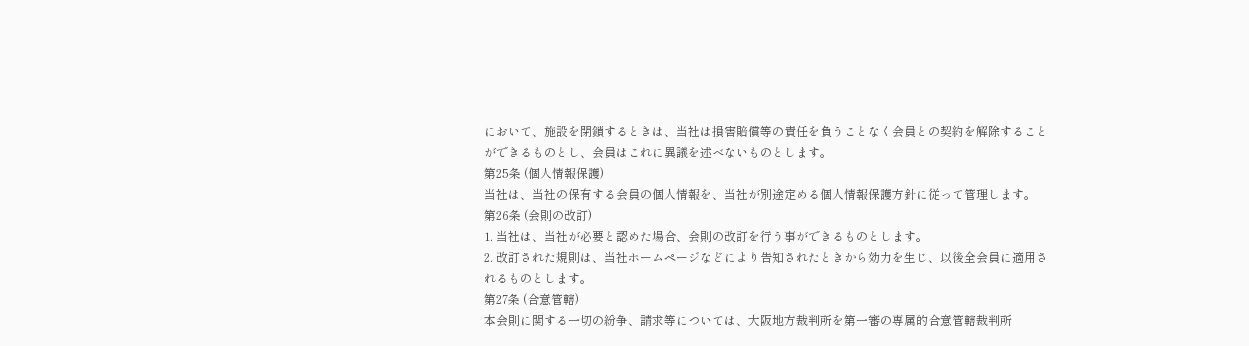において、施設を閉鎖するときは、当社は損害賠償等の責任を負うことなく会員との契約を解除することができるものとし、会員はこれに異議を述べないものとします。
第25条 (個人情報保護)
当社は、当社の保有する会員の個人情報を、当社が別途定める個人情報保護方針に従って管理します。
第26条 (会則の改訂)
1. 当社は、当社が必要と認めた場合、会則の改訂を行う事ができるものとします。
2. 改訂された規則は、当社ホームページなどにより告知されたときから効力を生じ、以後全会員に適用されるものとします。
第27条 (合意管轄)
本会則に関する一切の紛争、請求等については、大阪地方裁判所を第一審の専属的合意管轄裁判所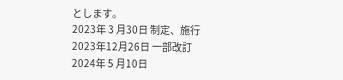とします。
2023年 3 月30日 制定、施行
2023年12月26日 一部改訂
2024年 5 月10日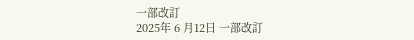一部改訂
2025年 6 月12日 一部改訂